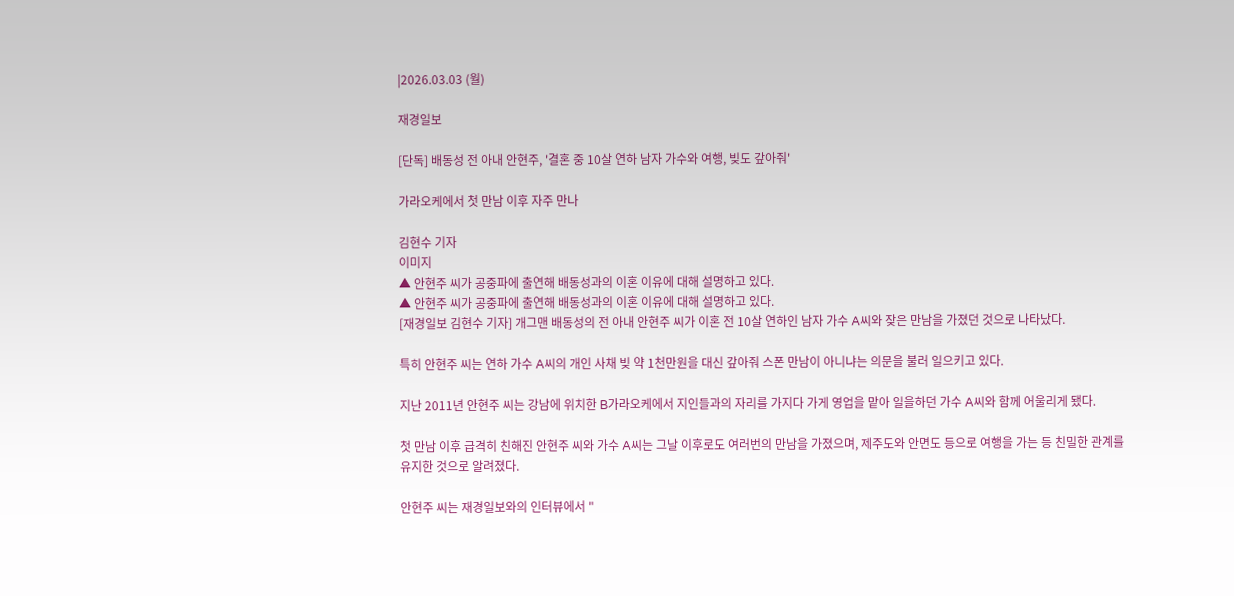|2026.03.03 (월)

재경일보

[단독] 배동성 전 아내 안현주, '결혼 중 10살 연하 남자 가수와 여행, 빚도 갚아줘'

가라오케에서 첫 만남 이후 자주 만나

김현수 기자
이미지
▲ 안현주 씨가 공중파에 출연해 배동성과의 이혼 이유에 대해 설명하고 있다.
▲ 안현주 씨가 공중파에 출연해 배동성과의 이혼 이유에 대해 설명하고 있다.
[재경일보 김현수 기자] 개그맨 배동성의 전 아내 안현주 씨가 이혼 전 10살 연하인 남자 가수 A씨와 잦은 만남을 가졌던 것으로 나타났다.

특히 안현주 씨는 연하 가수 A씨의 개인 사채 빚 약 1천만원을 대신 갚아줘 스폰 만남이 아니냐는 의문을 불러 일으키고 있다.

지난 2011년 안현주 씨는 강남에 위치한 B가라오케에서 지인들과의 자리를 가지다 가게 영업을 맡아 일을하던 가수 A씨와 함께 어울리게 됐다.

첫 만남 이후 급격히 친해진 안현주 씨와 가수 A씨는 그날 이후로도 여러번의 만남을 가졌으며, 제주도와 안면도 등으로 여행을 가는 등 친밀한 관계를 유지한 것으로 알려졌다.

안현주 씨는 재경일보와의 인터뷰에서 "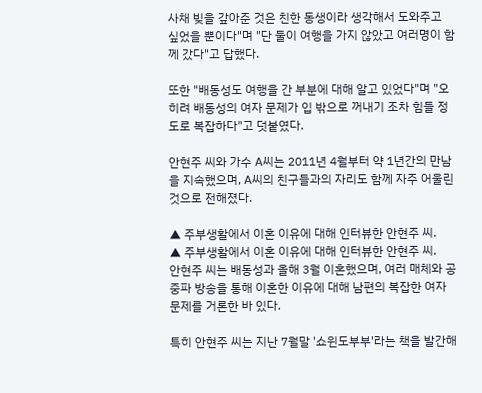사채 빚을 갚아준 것은 친한 동생이라 생각해서 도와주고 싶었을 뿐이다"며 "단 둘이 여행을 가지 않았고 여러명이 함께 갔다"고 답했다.

또한 "배동성도 여행을 간 부분에 대해 알고 있었다"며 "오히려 배동성의 여자 문제가 입 밖으로 꺼내기 조차 힘들 정도로 복잡하다"고 덧붙였다.

안현주 씨와 가수 A씨는 2011년 4월부터 약 1년간의 만남을 지속했으며, A씨의 친구들과의 자리도 함께 자주 어울린 것으로 전해졌다.

▲ 주부생활에서 이혼 이유에 대해 인터뷰한 안현주 씨.
▲ 주부생활에서 이혼 이유에 대해 인터뷰한 안현주 씨.
안현주 씨는 배동성과 올해 3월 이혼했으며, 여러 매체와 공중파 방송을 통해 이혼한 이유에 대해 남편의 복잡한 여자 문제를 거론한 바 있다.

특히 안현주 씨는 지난 7월말 '쇼윈도부부'라는 책을 발간해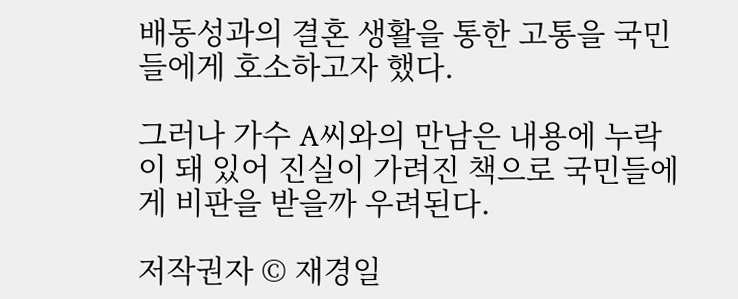배동성과의 결혼 생활을 통한 고통을 국민들에게 호소하고자 했다.

그러나 가수 A씨와의 만남은 내용에 누락이 돼 있어 진실이 가려진 책으로 국민들에게 비판을 받을까 우려된다.

저작권자 © 재경일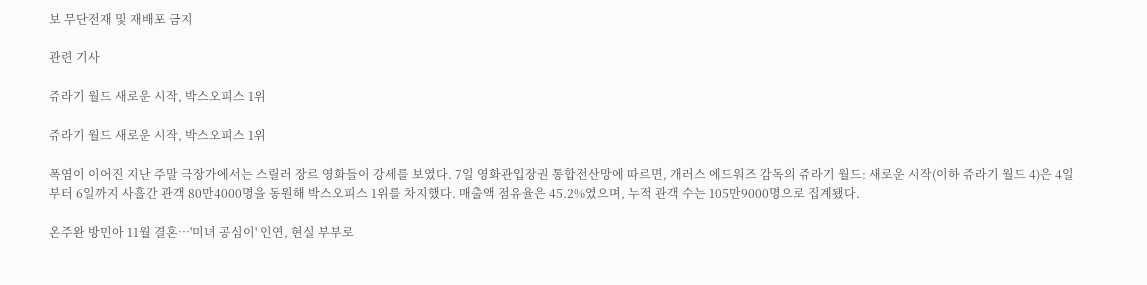보 무단전재 및 재배포 금지

관련 기사

쥬라기 월드 새로운 시작, 박스오피스 1위

쥬라기 월드 새로운 시작, 박스오피스 1위

폭염이 이어진 지난 주말 극장가에서는 스릴러 장르 영화들이 강세를 보였다. 7일 영화관입장권 통합전산망에 따르면, 개러스 에드워즈 감독의 쥬라기 월드: 새로운 시작(이하 쥬라기 월드 4)은 4일부터 6일까지 사흘간 관객 80만4000명을 동원해 박스오피스 1위를 차지했다. 매출액 점유율은 45.2%였으며, 누적 관객 수는 105만9000명으로 집계됐다.

온주완 방민아 11월 결혼…'미녀 공심이' 인연, 현실 부부로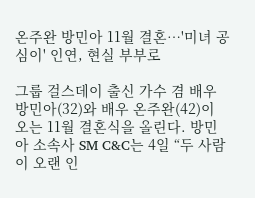온주완 방민아 11월 결혼…'미녀 공심이' 인연, 현실 부부로

그룹 걸스데이 출신 가수 겸 배우 방민아(32)와 배우 온주완(42)이 오는 11월 결혼식을 올린다. 방민아 소속사 SM C&C는 4일 “두 사람이 오랜 인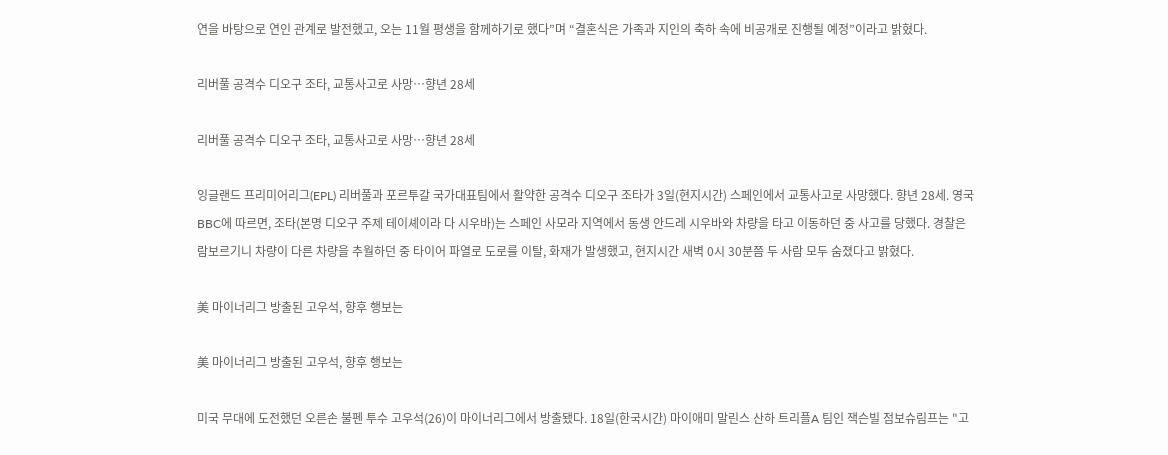연을 바탕으로 연인 관계로 발전했고, 오는 11월 평생을 함께하기로 했다”며 “결혼식은 가족과 지인의 축하 속에 비공개로 진행될 예정”이라고 밝혔다.

리버풀 공격수 디오구 조타, 교통사고로 사망…향년 28세

리버풀 공격수 디오구 조타, 교통사고로 사망…향년 28세

잉글랜드 프리미어리그(EPL) 리버풀과 포르투갈 국가대표팀에서 활약한 공격수 디오구 조타가 3일(현지시간) 스페인에서 교통사고로 사망했다. 향년 28세. 영국 BBC에 따르면, 조타(본명 디오구 주제 테이셰이라 다 시우바)는 스페인 사모라 지역에서 동생 안드레 시우바와 차량을 타고 이동하던 중 사고를 당했다. 경찰은 람보르기니 차량이 다른 차량을 추월하던 중 타이어 파열로 도로를 이탈, 화재가 발생했고, 현지시간 새벽 0시 30분쯤 두 사람 모두 숨졌다고 밝혔다.

美 마이너리그 방출된 고우석, 향후 행보는

美 마이너리그 방출된 고우석, 향후 행보는

미국 무대에 도전했던 오른손 불펜 투수 고우석(26)이 마이너리그에서 방출됐다. 18일(한국시간) 마이애미 말린스 산하 트리플A 팀인 잭슨빌 점보슈림프는 "고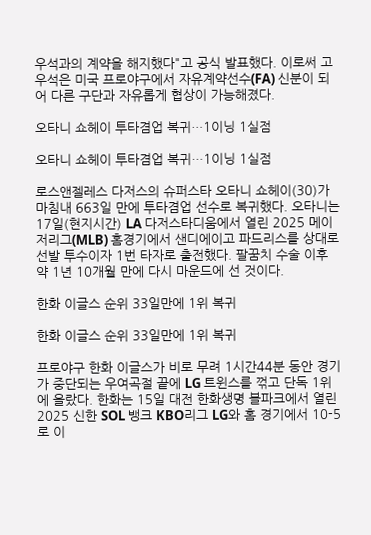우석과의 계약을 해지했다"고 공식 발표했다. 이로써 고우석은 미국 프로야구에서 자유계약선수(FA) 신분이 되어 다른 구단과 자유롭게 협상이 가능해졌다.

오타니 쇼헤이 투타겸업 복귀…1이닝 1실점

오타니 쇼헤이 투타겸업 복귀…1이닝 1실점

로스앤젤레스 다저스의 슈퍼스타 오타니 쇼헤이(30)가 마침내 663일 만에 투타겸업 선수로 복귀했다. 오타니는 17일(현지시간) LA 다저스타디움에서 열린 2025 메이저리그(MLB) 홈경기에서 샌디에이고 파드리스를 상대로 선발 투수이자 1번 타자로 출전했다. 팔꿈치 수술 이후 약 1년 10개월 만에 다시 마운드에 선 것이다.

한화 이글스 순위 33일만에 1위 복귀

한화 이글스 순위 33일만에 1위 복귀

프로야구 한화 이글스가 비로 무려 1시간44분 동안 경기가 중단되는 우여곡절 끝에 LG 트윈스를 꺾고 단독 1위에 올랐다. 한화는 15일 대전 한화생명 볼파크에서 열린 2025 신한 SOL 뱅크 KBO리그 LG와 홈 경기에서 10-5로 이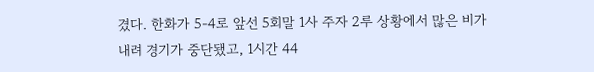겼다. 한화가 5-4로 앞선 5회말 1사 주자 2루 상황에서 많은 비가 내려 경기가 중단됐고, 1시간 44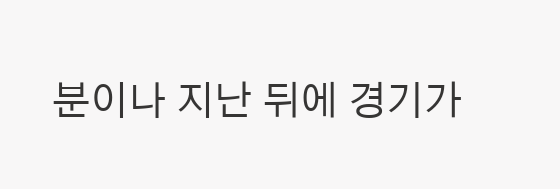분이나 지난 뒤에 경기가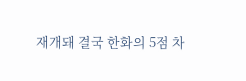재개돼 결국 한화의 5점 차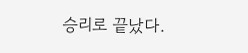승리로 끝났다.